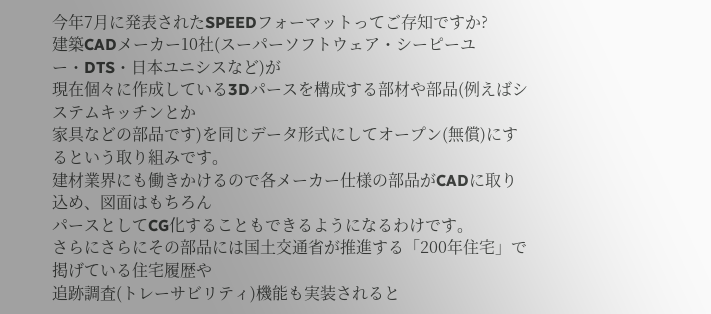今年7月に発表されたSPEEDフォーマットってご存知ですか?
建築CADメーカー10社(スーパーソフトウェア・シーピーユー・DTS・日本ユニシスなど)が
現在個々に作成している3Dパースを構成する部材や部品(例えばシステムキッチンとか
家具などの部品です)を同じデータ形式にしてオープン(無償)にするという取り組みです。
建材業界にも働きかけるので各メーカー仕様の部品がCADに取り込め、図面はもちろん
パースとしてCG化することもできるようになるわけです。
さらにさらにその部品には国土交通省が推進する「200年住宅」で掲げている住宅履歴や
追跡調査(トレーサビリティ)機能も実装されると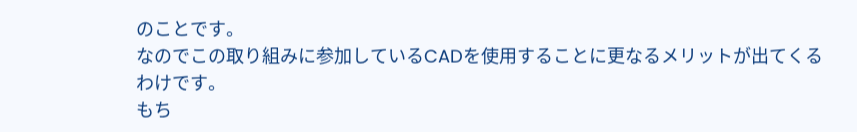のことです。
なのでこの取り組みに参加しているCADを使用することに更なるメリットが出てくるわけです。
もち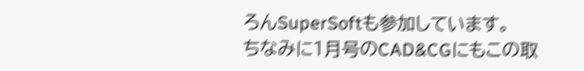ろんSuperSoftも参加しています。
ちなみに1月号のCAD&CGにもこの取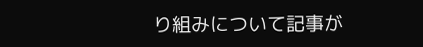り組みについて記事が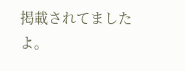掲載されてましたよ。